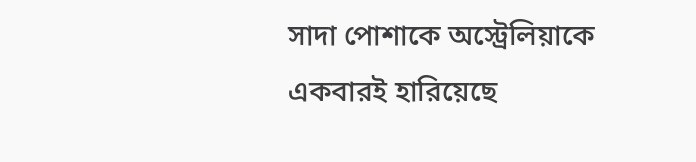সাদা পোশাকে অস্ট্রেলিয়াকে একবারই হারিয়েছে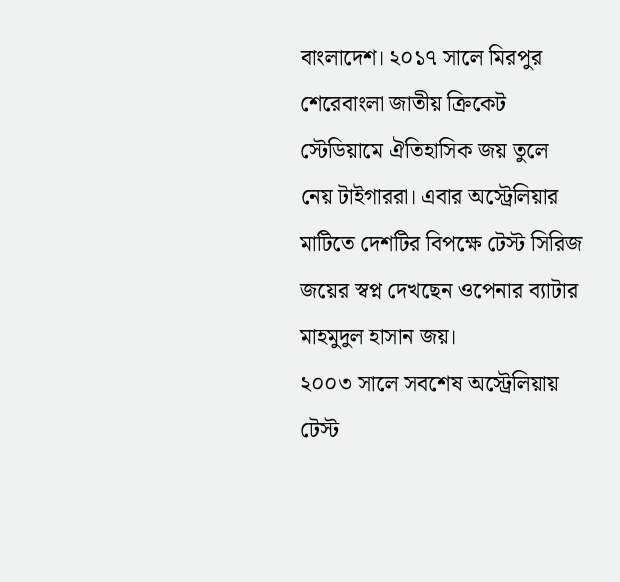বাংলাদেশ। ২০১৭ সালে মিরপুর শেরেবাংলা জাতীয় ক্রিকেট স্টেডিয়ামে ঐতিহাসিক জয় তুলে নেয় টাইগাররা। এবার অস্ট্রেলিয়ার মাটিতে দেশটির বিপক্ষে টেস্ট সিরিজ জয়ের স্বপ্ন দেখছেন ওপেনার ব্যাটার মাহমুদুল হাসান জয়।
২০০৩ সালে সবশেষ অস্ট্রেলিয়ায় টেস্ট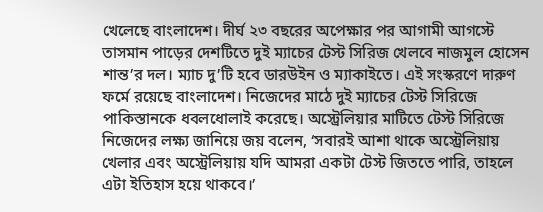খেলেছে বাংলাদেশ। দীর্ঘ ২৩ বছরের অপেক্ষার পর আগামী আগস্টে তাসমান পাড়ের দেশটিতে দুই ম্যাচের টেস্ট সিরিজ খেলবে নাজমুল হোসেন শান্ত’র দল। ম্যাচ দু’টি হবে ডারউইন ও ম্যাকাইতে। এই সংস্করণে দারুণ ফর্মে রয়েছে বাংলাদেশ। নিজেদের মাঠে দুই ম্যাচের টেস্ট সিরিজে পাকিস্তানকে ধবলধোলাই করেছে। অস্ট্রেলিয়ার মাটিতে টেস্ট সিরিজে নিজেদের লক্ষ্য জানিয়ে জয় বলেন, ‘সবারই আশা থাকে অস্ট্রেলিয়ায় খেলার এবং অস্ট্রেলিয়ায় যদি আমরা একটা টেস্ট জিততে পারি, তাহলে এটা ইতিহাস হয়ে থাকবে।’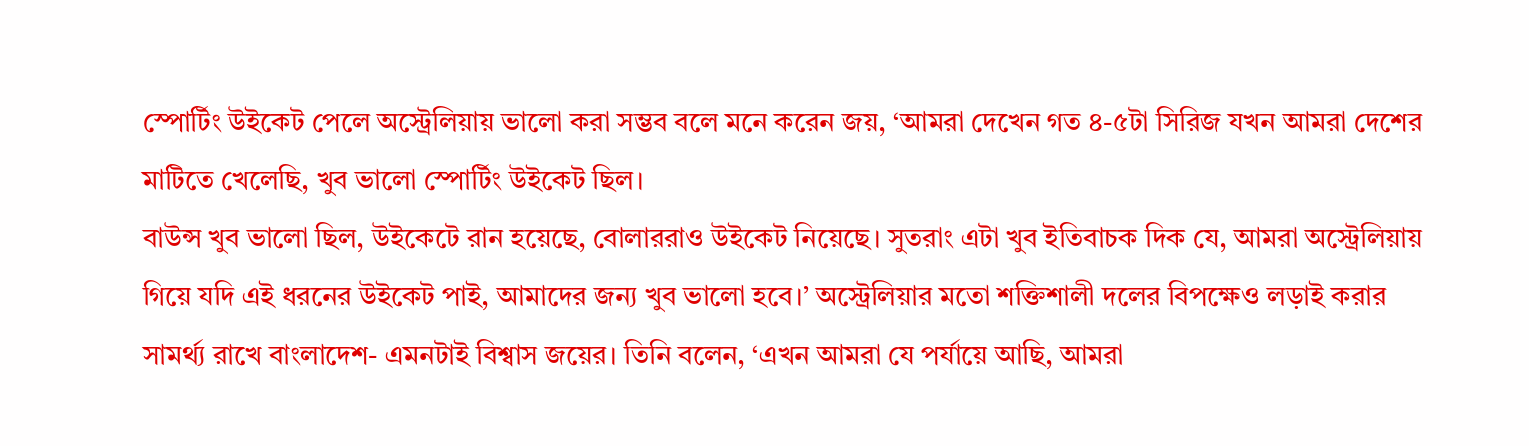স্পোর্টিং উইকেট পেলে অস্ট্রেলিয়ায় ভালো করা সম্ভব বলে মনে করেন জয়, ‘আমরা দেখেন গত ৪-৫টা সিরিজ যখন আমরা দেশের মাটিতে খেলেছি, খুব ভালো স্পোর্টিং উইকেট ছিল।
বাউন্স খুব ভালো ছিল, উইকেটে রান হয়েছে, বোলাররাও উইকেট নিয়েছে। সুতরাং এটা খুব ইতিবাচক দিক যে, আমরা অস্ট্রেলিয়ায় গিয়ে যদি এই ধরনের উইকেট পাই, আমাদের জন্য খুব ভালো হবে।’ অস্ট্রেলিয়ার মতো শক্তিশালী দলের বিপক্ষেও লড়াই করার সামর্থ্য রাখে বাংলাদেশ- এমনটাই বিশ্বাস জয়ের। তিনি বলেন, ‘এখন আমরা যে পর্যায়ে আছি, আমরা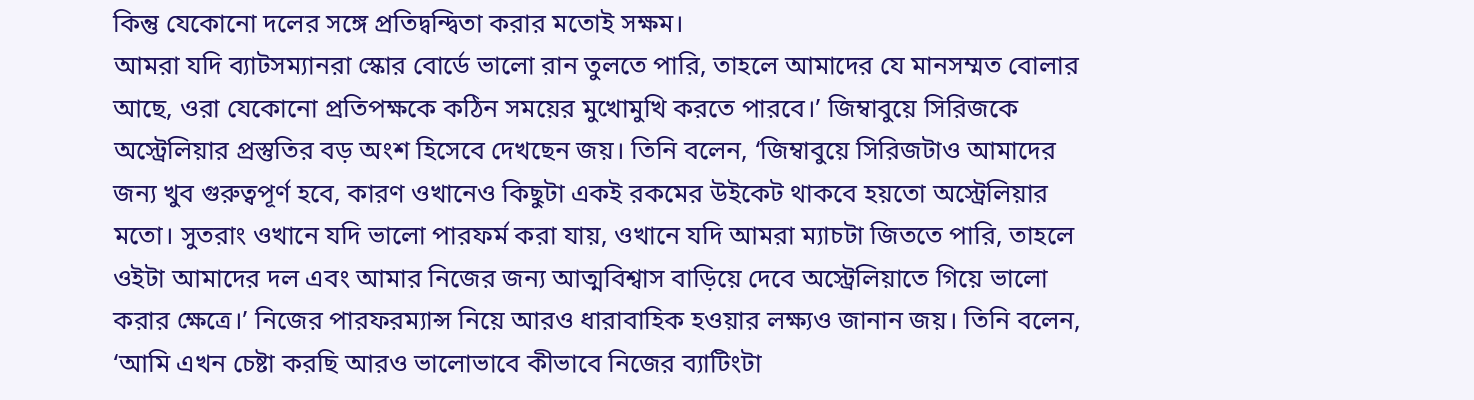কিন্তু যেকোনো দলের সঙ্গে প্রতিদ্বন্দ্বিতা করার মতোই সক্ষম।
আমরা যদি ব্যাটসম্যানরা স্কোর বোর্ডে ভালো রান তুলতে পারি, তাহলে আমাদের যে মানসম্মত বোলার আছে, ওরা যেকোনো প্রতিপক্ষকে কঠিন সময়ের মুখোমুখি করতে পারবে।’ জিম্বাবুয়ে সিরিজকে অস্ট্রেলিয়ার প্রস্তুতির বড় অংশ হিসেবে দেখছেন জয়। তিনি বলেন, ‘জিম্বাবুয়ে সিরিজটাও আমাদের জন্য খুব গুরুত্বপূর্ণ হবে, কারণ ওখানেও কিছুটা একই রকমের উইকেট থাকবে হয়তো অস্ট্রেলিয়ার মতো। সুতরাং ওখানে যদি ভালো পারফর্ম করা যায়, ওখানে যদি আমরা ম্যাচটা জিততে পারি, তাহলে ওইটা আমাদের দল এবং আমার নিজের জন্য আত্মবিশ্বাস বাড়িয়ে দেবে অস্ট্রেলিয়াতে গিয়ে ভালো করার ক্ষেত্রে।’ নিজের পারফরম্যান্স নিয়ে আরও ধারাবাহিক হওয়ার লক্ষ্যও জানান জয়। তিনি বলেন, ‘আমি এখন চেষ্টা করছি আরও ভালোভাবে কীভাবে নিজের ব্যাটিংটা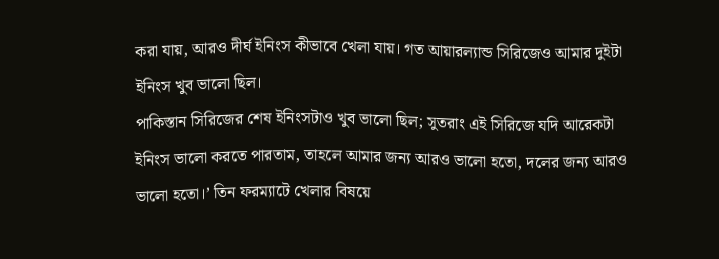করা যায়, আরও দীর্ঘ ইনিংস কীভাবে খেলা যায়। গত আয়ারল্যান্ড সিরিজেও আমার দুইটা ইনিংস খুব ভালো ছিল।
পাকিস্তান সিরিজের শেষ ইনিংসটাও খুব ভালো ছিল; সুতরাং এই সিরিজে যদি আরেকটা ইনিংস ভালো করতে পারতাম, তাহলে আমার জন্য আরও ভালো হতো, দলের জন্য আরও ভালো হতো।’ তিন ফরম্যাটে খেলার বিষয়ে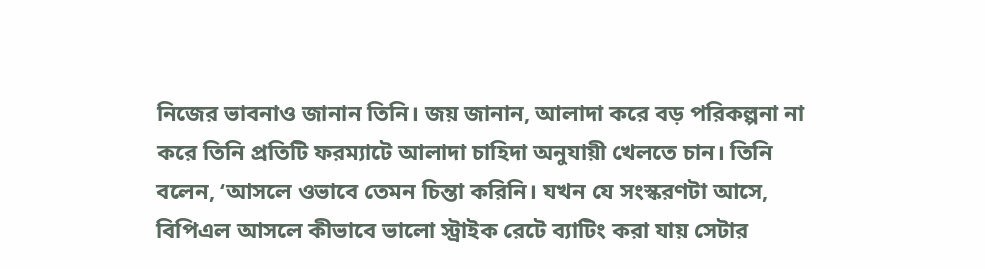নিজের ভাবনাও জানান তিনি। জয় জানান, আলাদা করে বড় পরিকল্পনা না করে তিনি প্রতিটি ফরম্যাটে আলাদা চাহিদা অনুযায়ী খেলতে চান। তিনি বলেন, ‘আসলে ওভাবে তেমন চিন্তা করিনি। যখন যে সংস্করণটা আসে, বিপিএল আসলে কীভাবে ভালো স্ট্রাইক রেটে ব্যাটিং করা যায় সেটার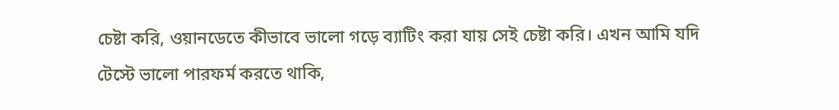চেষ্টা করি, ওয়ানডেতে কীভাবে ভালো গড়ে ব্যাটিং করা যায় সেই চেষ্টা করি। এখন আমি যদি টেস্টে ভালো পারফর্ম করতে থাকি,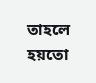তাহলে হয়তো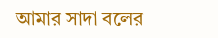আমার সাদা বলের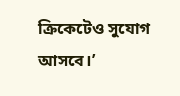ক্রিকেটেও সুযোগ আসবে।’